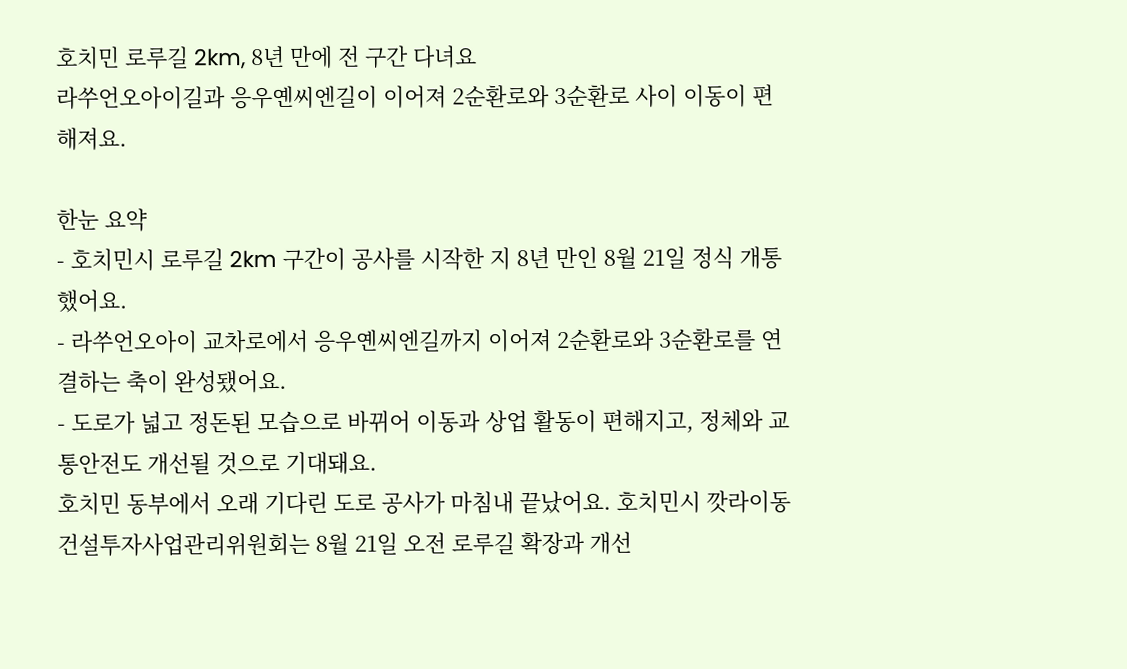호치민 로루길 2km, 8년 만에 전 구간 다녀요
라쑤언오아이길과 응우옌씨엔길이 이어져 2순환로와 3순환로 사이 이동이 편해져요.

한눈 요약
- 호치민시 로루길 2km 구간이 공사를 시작한 지 8년 만인 8월 21일 정식 개통했어요.
- 라쑤언오아이 교차로에서 응우옌씨엔길까지 이어져 2순환로와 3순환로를 연결하는 축이 완성됐어요.
- 도로가 넓고 정돈된 모습으로 바뀌어 이동과 상업 활동이 편해지고, 정체와 교통안전도 개선될 것으로 기대돼요.
호치민 동부에서 오래 기다린 도로 공사가 마침내 끝났어요. 호치민시 깟라이동 건설투자사업관리위원회는 8월 21일 오전 로루길 확장과 개선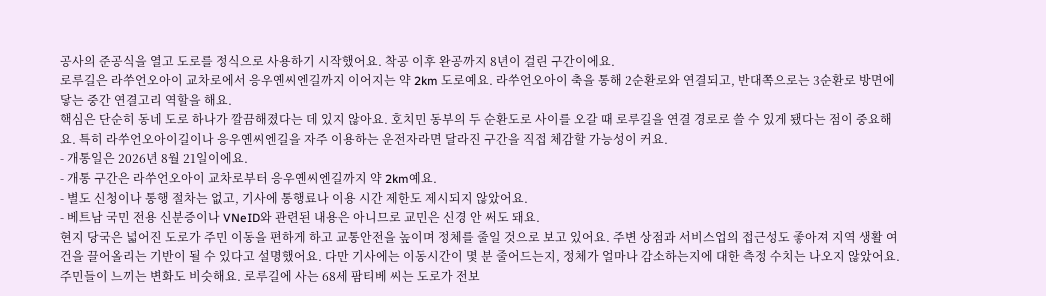공사의 준공식을 열고 도로를 정식으로 사용하기 시작했어요. 착공 이후 완공까지 8년이 걸린 구간이에요.
로루길은 라쑤언오아이 교차로에서 응우옌씨엔길까지 이어지는 약 2km 도로예요. 라쑤언오아이 축을 통해 2순환로와 연결되고, 반대쪽으로는 3순환로 방면에 닿는 중간 연결고리 역할을 해요.
핵심은 단순히 동네 도로 하나가 깔끔해졌다는 데 있지 않아요. 호치민 동부의 두 순환도로 사이를 오갈 때 로루길을 연결 경로로 쓸 수 있게 됐다는 점이 중요해요. 특히 라쑤언오아이길이나 응우옌씨엔길을 자주 이용하는 운전자라면 달라진 구간을 직접 체감할 가능성이 커요.
- 개통일은 2026년 8월 21일이에요.
- 개통 구간은 라쑤언오아이 교차로부터 응우옌씨엔길까지 약 2km예요.
- 별도 신청이나 통행 절차는 없고, 기사에 통행료나 이용 시간 제한도 제시되지 않았어요.
- 베트남 국민 전용 신분증이나 VNeID와 관련된 내용은 아니므로 교민은 신경 안 써도 돼요.
현지 당국은 넓어진 도로가 주민 이동을 편하게 하고 교통안전을 높이며 정체를 줄일 것으로 보고 있어요. 주변 상점과 서비스업의 접근성도 좋아져 지역 생활 여건을 끌어올리는 기반이 될 수 있다고 설명했어요. 다만 기사에는 이동시간이 몇 분 줄어드는지, 정체가 얼마나 감소하는지에 대한 측정 수치는 나오지 않았어요.
주민들이 느끼는 변화도 비슷해요. 로루길에 사는 68세 팜티베 씨는 도로가 전보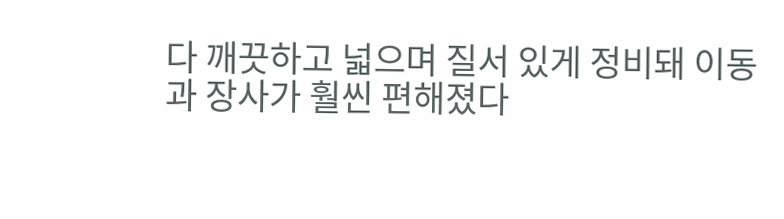다 깨끗하고 넓으며 질서 있게 정비돼 이동과 장사가 훨씬 편해졌다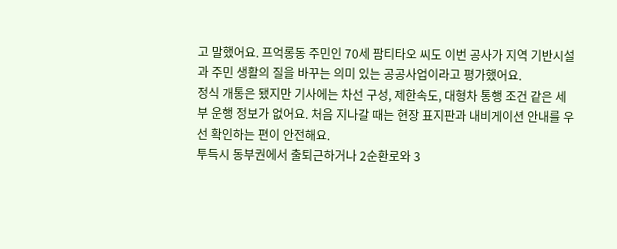고 말했어요. 프억롱동 주민인 70세 팜티타오 씨도 이번 공사가 지역 기반시설과 주민 생활의 질을 바꾸는 의미 있는 공공사업이라고 평가했어요.
정식 개통은 됐지만 기사에는 차선 구성, 제한속도, 대형차 통행 조건 같은 세부 운행 정보가 없어요. 처음 지나갈 때는 현장 표지판과 내비게이션 안내를 우선 확인하는 편이 안전해요.
투득시 동부권에서 출퇴근하거나 2순환로와 3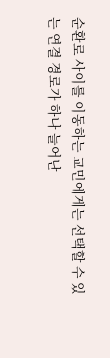순환로 사이를 이동하는 교민에게는 선택할 수 있는 연결 경로가 하나 늘어난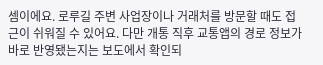셈이에요. 로루길 주변 사업장이나 거래처를 방문할 때도 접근이 쉬워질 수 있어요. 다만 개통 직후 교통앱의 경로 정보가 바로 반영됐는지는 보도에서 확인되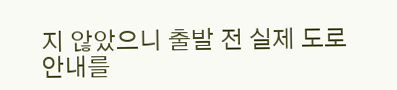지 않았으니 출발 전 실제 도로 안내를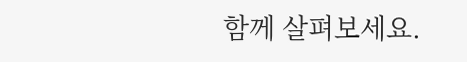함께 살펴보세요.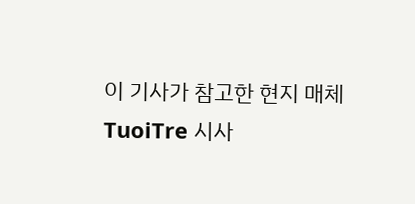이 기사가 참고한 현지 매체
TuoiTre 시사